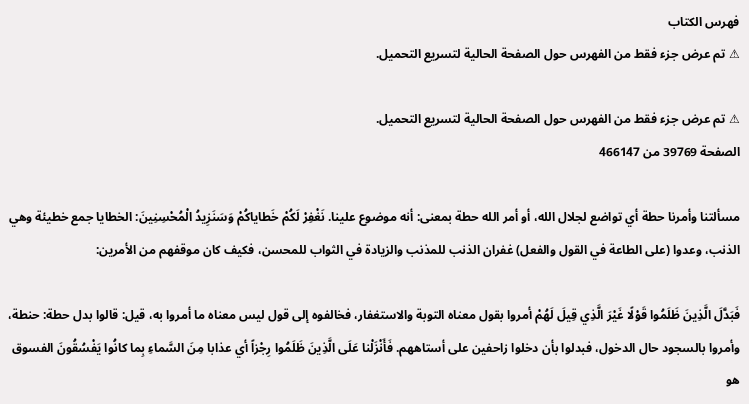فهرس الكتاب
⚠ تم عرض جزء فقط من الفهرس حول الصفحة الحالية لتسريع التحميل.

⚠ تم عرض جزء فقط من الفهرس حول الصفحة الحالية لتسريع التحميل.
الصفحة 39769 من 466147

مسألتنا وأمرنا حطة أي تواضع لجلال الله، أو أمر الله حطة بمعنى: أنه موضوع علينا. نَغْفِرْ لَكُمْ خَطاياكُمْ وَسَنَزِيدُ الْمُحْسِنِينَ: الخطايا جمع خطيئة وهي الذنب، وعدوا (على الطاعة في القول والفعل) غفران الذنب للمذنب والزيادة في الثواب للمحسن، فكيف كان موقفهم من الأمرين:

فَبَدَّلَ الَّذِينَ ظَلَمُوا قَوْلًا غَيْرَ الَّذِي قِيلَ لَهُمْ أمروا بقول معناه التوبة والاستغفار، فخالفوه إلى قول ليس معناه ما أمروا به، قيل: قالوا بدل حطة: حنطة، وأمروا بالسجود حال الدخول، فبدلوا بأن دخلوا زاحفين على أستاههم. فَأَنْزَلْنا عَلَى الَّذِينَ ظَلَمُوا رِجْزاً أي عذابا مِنَ السَّماءِ بِما كانُوا يَفْسُقُونَ الفسوق هو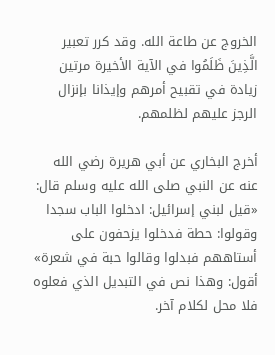الخروج عن طاعة الله. وقد كرر تعبير الَّذِينَ ظَلَمُوا في الآية الأخيرة مرتين زيادة في تقبيح أمرهم وإيذانا بإنزال الرجز عليهم لظلمهم.

أخرج البخاري عن أبي هريرة رضي الله عنه عن النبي صلى الله عليه وسلم قال: «قيل لبني إسرائيل: ادخلوا الباب سجدا وقولوا: حطة فدخلوا يزحفون على أستاههم فبدلوا وقالوا حبة في شعرة» أقول: وهذا نص في التبديل الذي فعلوه فلا محل لكلام آخر.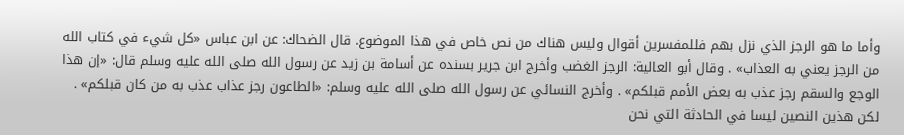وأما ما هو الرجز الذي نزل بهم فللمفسرين أقوال وليس هناك من نص خاص في هذا الموضوع. قال الضحاك: عن ابن عباس «كل شيء في كتاب الله من الرجز يعني به العذاب» . وقال أبو العالية: الرجز الغضب وأخرج ابن جرير بسنده عن أسامة بن زيد عن رسول الله صلى الله عليه وسلم قال: «إن هذا الوجع والسقم رجز عذب به بعض الأمم قبلكم» . وأخرج النسائي عن رسول الله صلى الله عليه وسلم: «الطاعون رجز عذاب عذب به من كان قبلكم» . لكن هذين النصين ليسا في الحادثة التي نحن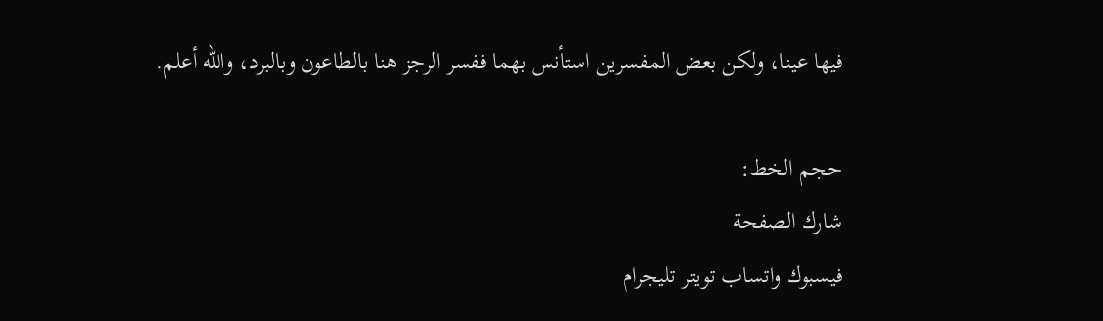فيها عينا، ولكن بعض المفسرين استأنس بهما ففسر الرجز هنا بالطاعون وبالبرد، والله أعلم.

حجم الخط:
شارك الصفحة
فيسبوك واتساب تويتر تليجرام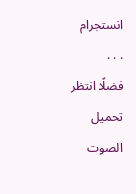انستجرام
. . .
فضلًا انتظر تحميل الصوت